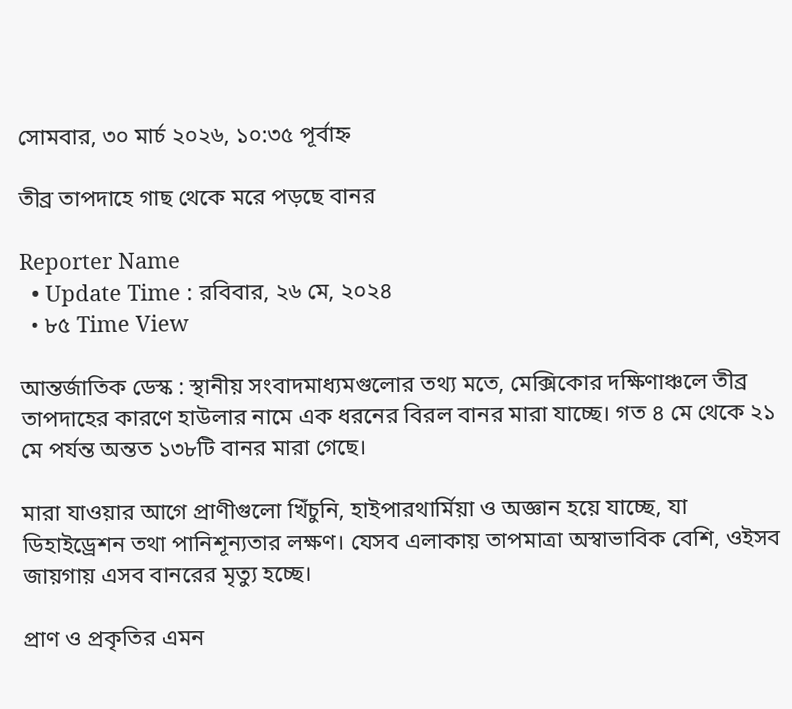সোমবার, ৩০ মার্চ ২০২৬, ১০:৩৫ পূর্বাহ্ন

তীব্র তাপদাহে গাছ থেকে মরে পড়ছে বানর

Reporter Name
  • Update Time : রবিবার, ২৬ মে, ২০২৪
  • ৮৫ Time View

আন্তর্জাতিক ডেস্ক : স্থানীয় সংবাদমাধ্যমগুলোর তথ্য মতে, মেক্সিকোর দক্ষিণাঞ্চলে তীব্র তাপদাহের কারণে হাউলার নামে এক ধরনের বিরল বানর মারা যাচ্ছে। গত ৪ মে থেকে ২১ মে পর্যন্ত অন্তত ১৩৮টি বানর মারা গেছে।

মারা যাওয়ার আগে প্রাণীগুলো খিঁচুনি, হাইপারথার্মিয়া ও অজ্ঞান হয়ে যাচ্ছে, যা ডিহাইড্রেশন তথা পানিশূন্যতার লক্ষণ। যেসব এলাকায় তাপমাত্রা অস্বাভাবিক বেশি, ওইসব জায়গায় এসব বানরের মৃত্যু হচ্ছে।

প্রাণ ও প্রকৃতির এমন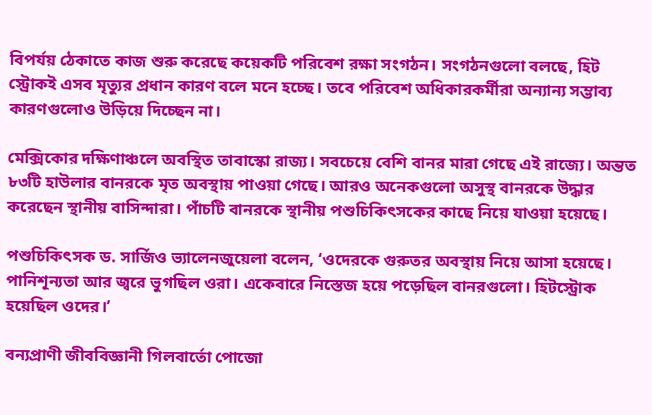বিপর্যয় ঠেকাতে কাজ শুরু করেছে কয়েকটি পরিবেশ রক্ষা সংগঠন। সংগঠনগুলো বলছে, হিট স্ট্রোকই এসব মৃত্যুর প্রধান কারণ বলে মনে হচ্ছে। তবে পরিবেশ অধিকারকর্মীরা অন্যান্য সম্ভাব্য কারণগুলোও উড়িয়ে দিচ্ছেন না।

মেক্সিকোর দক্ষিণাঞ্চলে অবস্থিত তাবাস্কো রাজ্য। সবচেয়ে বেশি বানর মারা গেছে এই রাজ্যে। অন্তত ৮৩টি হাউলার বানরকে মৃত অবস্থায় পাওয়া গেছে। আরও অনেকগুলো অসুস্থ বানরকে উদ্ধার করেছেন স্থানীয় বাসিন্দারা। পাঁচটি বানরকে স্থানীয় পশুচিকিৎসকের কাছে নিয়ে যাওয়া হয়েছে।

পশুচিকিৎসক ড. সার্জিও ভ্যালেনজুয়েলা বলেন, ‘ওদেরকে গুরুতর অবস্থায় নিয়ে আসা হয়েছে। পানিশূন্যতা আর জ্বরে ভুগছিল ওরা। একেবারে নিস্তেজ হয়ে পড়েছিল বানরগুলো। হিটস্ট্রোক হয়েছিল ওদের।’

বন্যপ্রাণী জীববিজ্ঞানী গিলবার্তো পোজো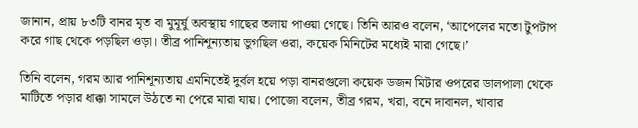জানান, প্রায় ৮৩টি বানর মৃত বা মুমূর্ষু অবস্থায় গাছের তলায় পাওয়া গেছে। তিনি আরও বলেন, ‘আপেলের মতো টুপটাপ করে গাছ থেকে পড়ছিল ওড়া। তীব্র পানিশূন্যতায় ভুগছিল ওরা, কয়েক মিনিটের মধ্যেই মারা গেছে।’

তিনি বলেন, গরম আর পানিশূন্যতায় এমনিতেই দুর্বল হয়ে পড়া বানরগুলো কয়েক ডজন মিটার ওপরের ডালপালা থেকে মাটিতে পড়ার ধাক্কা সামলে উঠতে না পেরে মারা যায়। পোজো বলেন, তীব্র গরম, খরা, বনে দাবানল, খাবার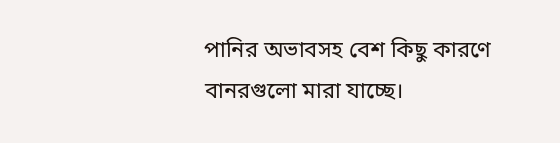পানির অভাবসহ বেশ কিছু কারণে বানরগুলো মারা যাচ্ছে।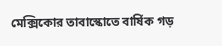মেক্সিকোর তাবাস্কোতে বার্ষিক গড়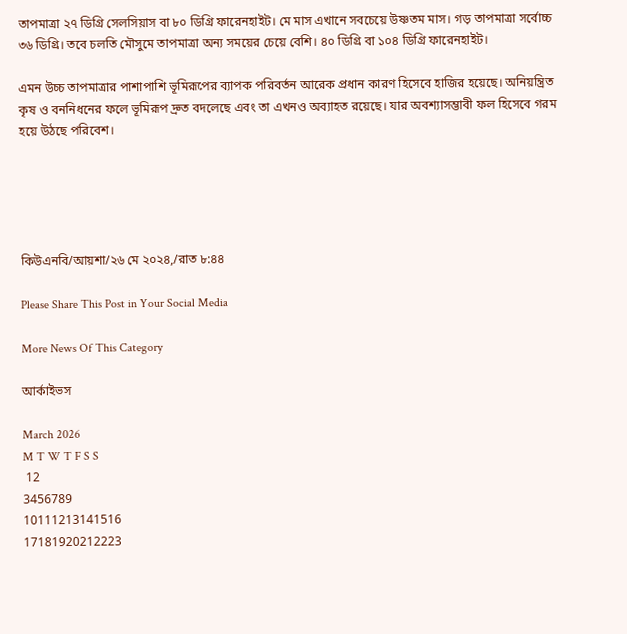তাপমাত্রা ২৭ ডিগ্রি সেলসিয়াস বা ৮০ ডিগ্রি ফারেনহাইট। মে মাস এখানে সবচেয়ে উষ্ণতম মাস। গড় তাপমাত্রা সর্বোচ্চ ৩৬ ডিগ্রি। তবে চলতি মৌসুমে তাপমাত্রা অন্য সময়ের চেয়ে বেশি। ৪০ ডিগ্রি বা ১০৪ ডিগ্রি ফারেনহাইট।

এমন উচ্চ তাপমাত্রার পাশাপাশি ভূমিরূপের ব্যাপক পরিবর্তন আরেক প্রধান কারণ হিসেবে হাজির হয়েছে। অনিয়ন্ত্রিত কৃষ ও বননিধনের ফলে ভূমিরূপ দ্রুত বদলেছে এবং তা এখনও অব্যাহত রয়েছে। যার অবশ্যাসম্ভাবী ফল হিসেবে গরম হয়ে উঠছে পরিবেশ।





কিউএনবি/আয়শা/২৬ মে ২০২৪,/রাত ৮:৪৪

Please Share This Post in Your Social Media

More News Of This Category

আর্কাইভস

March 2026
M T W T F S S
 12
3456789
10111213141516
17181920212223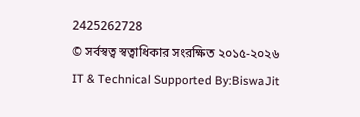2425262728
© সর্বস্বত্ব স্বত্বাধিকার সংরক্ষিত ২০১৫-২০২৬
IT & Technical Supported By:BiswaJit